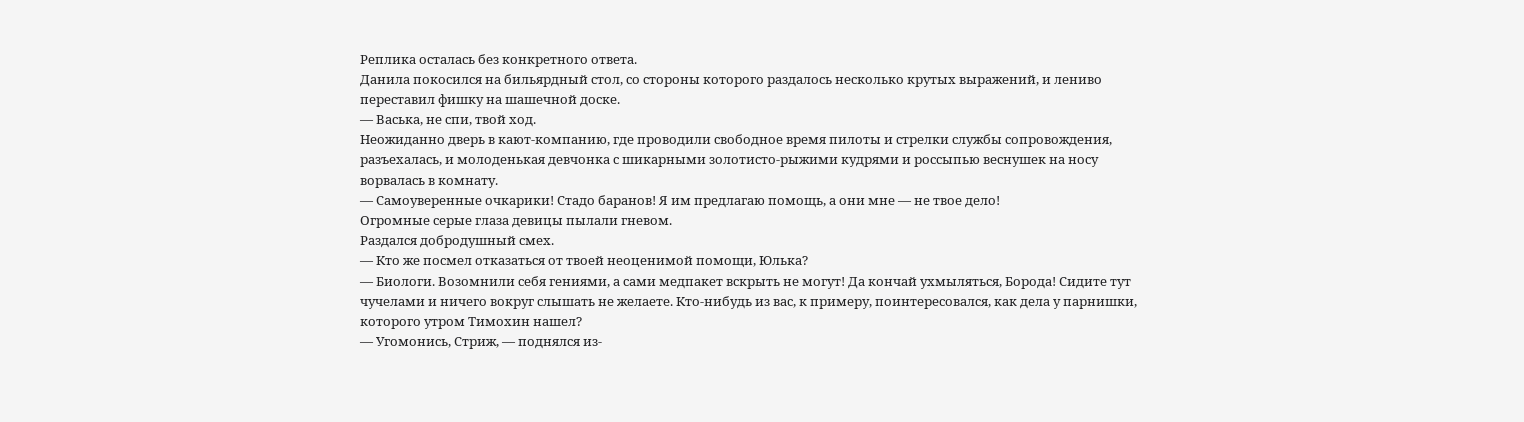Реплика осталась без конкретного ответа.
Данила покосился на бильярдный стол, со стороны которого раздалось несколько крутых выражений, и лениво переставил фишку на шашечной доске.
— Васька, не спи, твой ход.
Неожиданно дверь в кают-компанию, где проводили свободное время пилоты и стрелки службы сопровождения, разъехалась, и молоденькая девчонка с шикарными золотисто-рыжими кудрями и россыпью веснушек на носу ворвалась в комнату.
— Самоуверенные очкарики! Стадо баранов! Я им предлагаю помощь, а они мне — не твое дело!
Огромные серые глаза девицы пылали гневом.
Раздался добродушный смех.
— Кто же посмел отказаться от твоей неоценимой помощи, Юлька?
— Биологи. Возомнили себя гениями, а сами медпакет вскрыть не могут! Да кончай ухмыляться, Борода! Сидите тут чучелами и ничего вокруг слышать не желаете. Кто-нибудь из вас, к примеру, поинтересовался, как дела у парнишки, которого утром Тимохин нашел?
— Угомонись, Стриж, — поднялся из-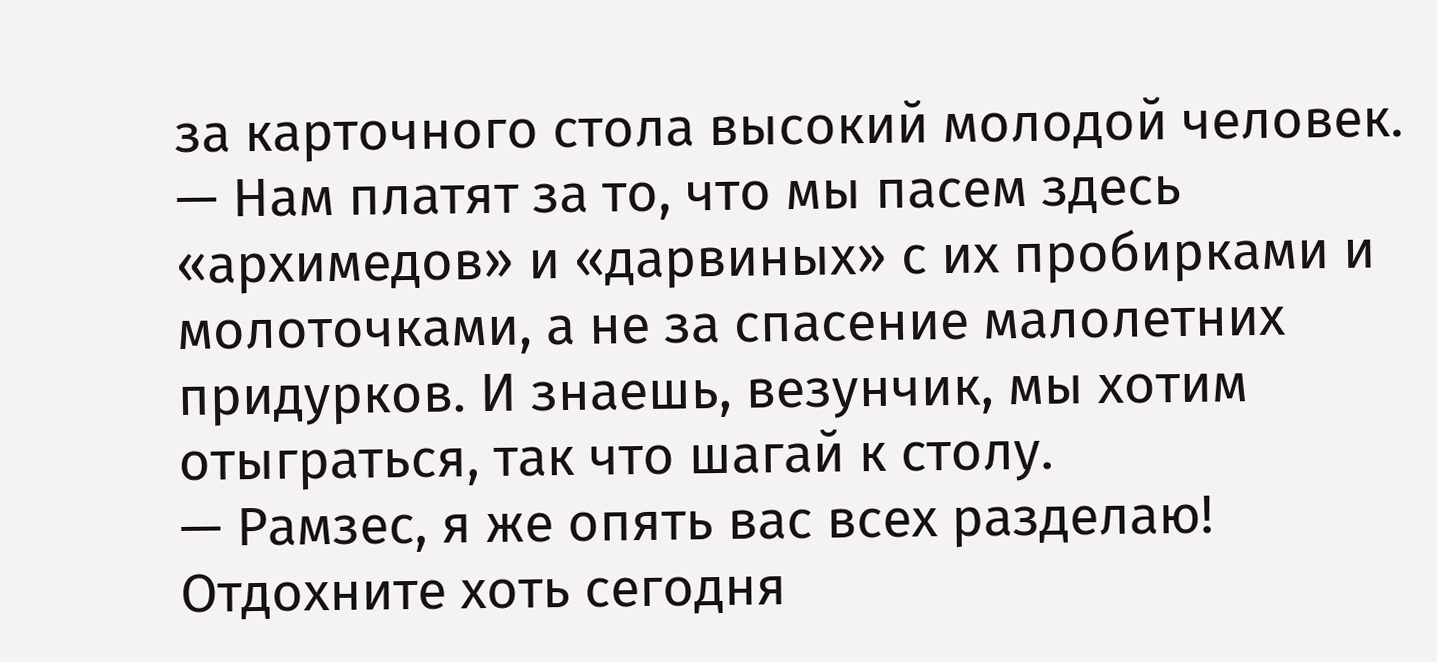за карточного стола высокий молодой человек. — Нам платят за то, что мы пасем здесь «архимедов» и «дарвиных» с их пробирками и молоточками, а не за спасение малолетних придурков. И знаешь, везунчик, мы хотим отыграться, так что шагай к столу.
— Рамзес, я же опять вас всех разделаю! Отдохните хоть сегодня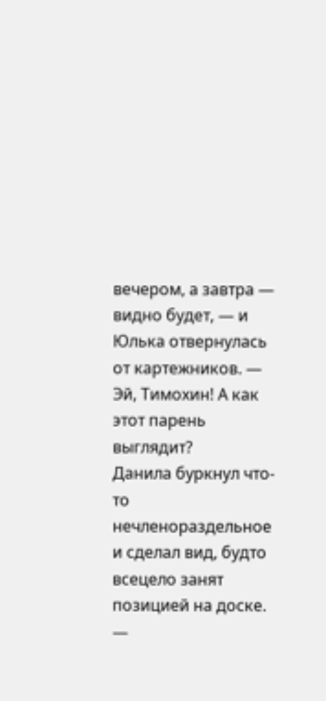вечером, а завтра — видно будет, — и Юлька отвернулась от картежников. — Эй, Тимохин! А как этот парень выглядит?
Данила буркнул что-то нечленораздельное и сделал вид, будто всецело занят позицией на доске.
—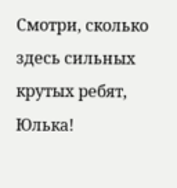Смотри, сколько здесь сильных крутых ребят, Юлька!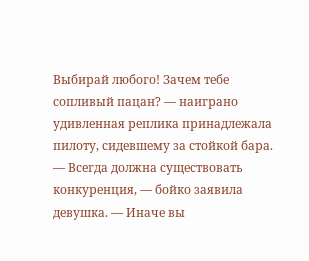Выбирай любого! Зачем тебе сопливый пацан? — наиграно удивленная реплика принадлежала пилоту, сидевшему за стойкой бара.
— Всегда должна существовать конкуренция, — бойко заявила девушка. — Иначе вы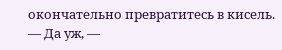окончательно превратитесь в кисель.
— Да уж, —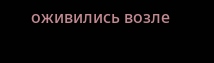оживились возле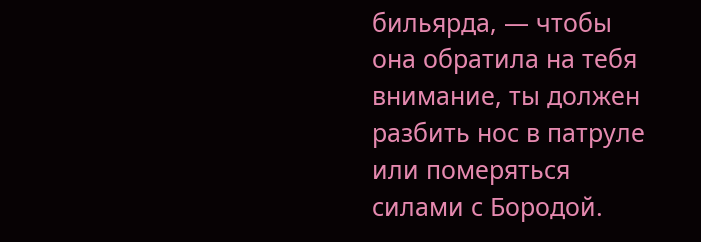бильярда, — чтобы она обратила на тебя внимание, ты должен разбить нос в патруле или померяться силами с Бородой.